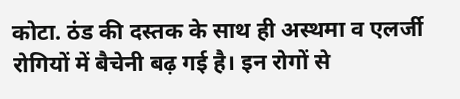कोटा. ठंड की दस्तक के साथ ही अस्थमा व एलर्जी रोगियों में बैचेनी बढ़ गई है। इन रोगों से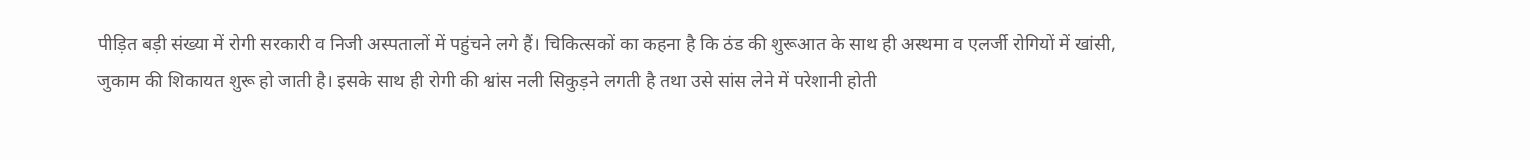पीड़ित बड़ी संख्या में रोगी सरकारी व निजी अस्पतालों में पहुंचने लगे हैं। चिकित्सकों का कहना है कि ठंड की शुरूआत के साथ ही अस्थमा व एलर्जी रोगियों में खांसी, जुकाम की शिकायत शुरू हो जाती है। इसके साथ ही रोगी की श्वांस नली सिकुड़ने लगती है तथा उसे सांस लेने में परेशानी होती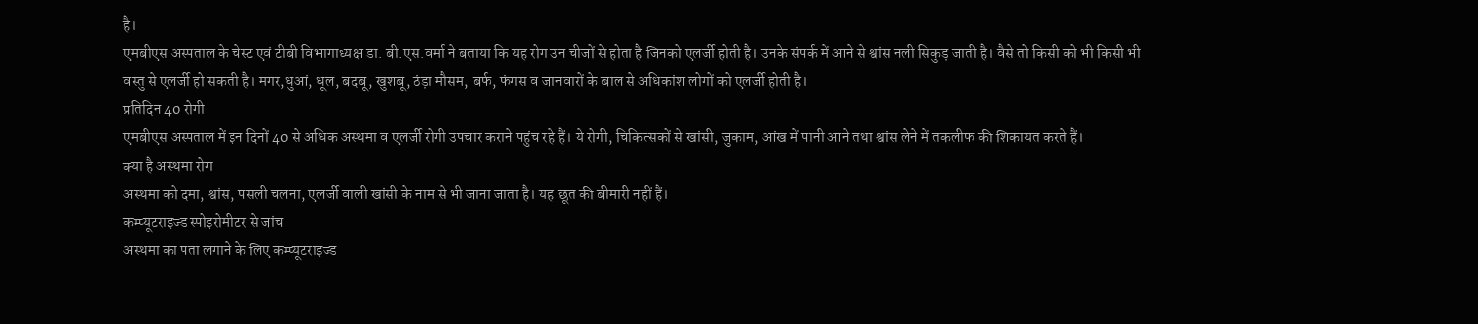है।
एमबीएस अस्पताल के चेस्ट एवं टीबी विभागाध्यक्ष डा. बी.एस.वर्मा ने बताया कि यह रोग उन चीजों से होता है जिनको एलर्जी होती है। उनके संपर्क में आने से श्वांस नली सिकुड़ जाती है। वैसे तो किसी को भी किसी भी वस्तु से एलर्जी हो सकती है। मगर,धुआं, धूल, बदबू, खुशबू, ठंड़ा मौसम, बर्फ, फंगस व जानवारों के बाल से अधिकांश लोगों को एलर्जी होती है।
प्रतिदिन 40 रोगी
एमबीएस अस्पताल में इन दिनों 40 से अधिक अस्थमा व एलर्जी रोगी उपचार कराने पहुंच रहे हैं। ये रोगी, चिकित्सकों से खांसी, जुकाम, आंख में पानी आने तथा श्वांस लेने में तकलीफ की शिकायत करते हैं।
क्या है अस्थमा रोग
अस्थमा को दमा, श्वांस, पसली चलना, एलर्जी वाली खांसी के नाम से भी जाना जाता है। यह छूत की बीमारी नहीं हैं।
कम्प्यूटराइज्ड स्पोइरोमीटर से जांच
अस्थमा का पता लगाने के लिए कम्प्यूटराइज्ड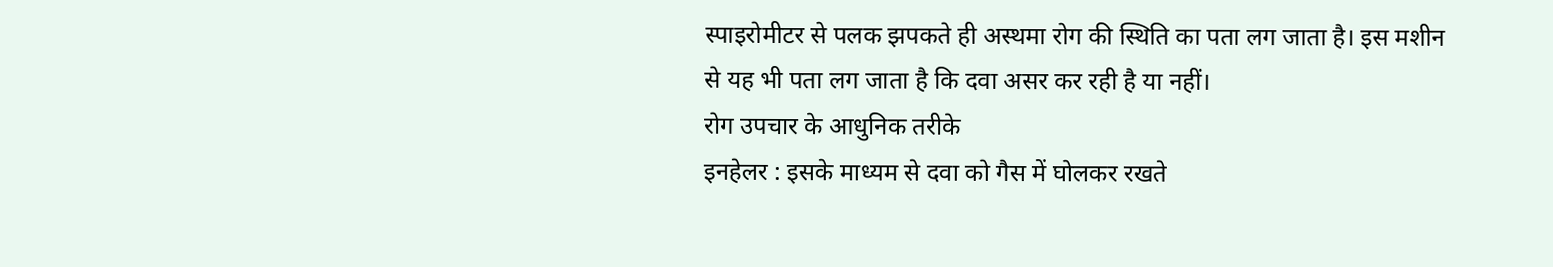स्पाइरोमीटर से पलक झपकते ही अस्थमा रोग की स्थिति का पता लग जाता है। इस मशीन से यह भी पता लग जाता है कि दवा असर कर रही है या नहीं।
रोग उपचार के आधुनिक तरीके
इनहेलर : इसके माध्यम से दवा को गैस में घोलकर रखते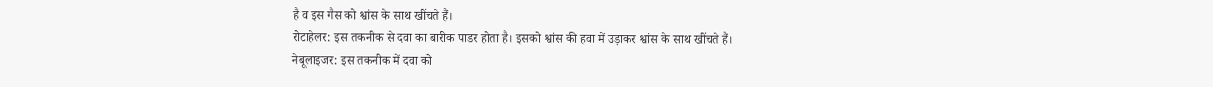है व इस गैस को श्वांस के साथ खींचते हैं।
रोटाहेलर: इस तकनीक से दवा का बारीक पाडर होता है। इसको श्वांस की हवा में उड़ाकर श्वांस के साथ खींचते हैं।
नेबूलाइजर: इस तकनीक में दवा को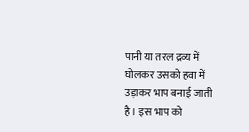पानी या तरल द्रव्य में घोलकर उसको हवा में उड़ाकर भाप बनाई जाती है। इस भाप को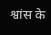श्वांस के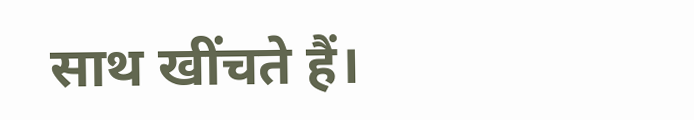साथ खींचते हैं।